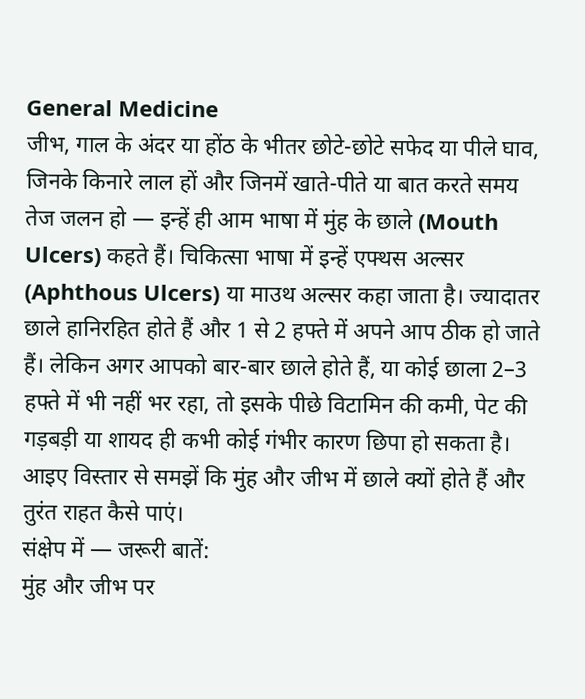General Medicine
जीभ, गाल के अंदर या होंठ के भीतर छोटे-छोटे सफेद या पीले घाव, जिनके किनारे लाल हों और जिनमें खाते-पीते या बात करते समय तेज जलन हो — इन्हें ही आम भाषा में मुंह के छाले (Mouth Ulcers) कहते हैं। चिकित्सा भाषा में इन्हें एफ्थस अल्सर (Aphthous Ulcers) या माउथ अल्सर कहा जाता है। ज्यादातर छाले हानिरहित होते हैं और 1 से 2 हफ्ते में अपने आप ठीक हो जाते हैं। लेकिन अगर आपको बार-बार छाले होते हैं, या कोई छाला 2–3 हफ्ते में भी नहीं भर रहा, तो इसके पीछे विटामिन की कमी, पेट की गड़बड़ी या शायद ही कभी कोई गंभीर कारण छिपा हो सकता है। आइए विस्तार से समझें कि मुंह और जीभ में छाले क्यों होते हैं और तुरंत राहत कैसे पाएं।
संक्षेप में — जरूरी बातें:
मुंह और जीभ पर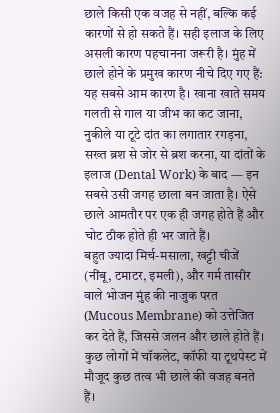छाले किसी एक वजह से नहीं, बल्कि कई कारणों से हो सकते हैं। सही इलाज के लिए असली कारण पहचानना जरूरी है। मुंह में छाले होने के प्रमुख कारण नीचे दिए गए हैं:
यह सबसे आम कारण है। खाना खाते समय गलती से गाल या जीभ का कट जाना, नुकीले या टूटे दांत का लगातार रगड़ना, सख्त ब्रश से जोर से ब्रश करना, या दांतों के इलाज (Dental Work) के बाद — इन सबसे उसी जगह छाला बन जाता है। ऐसे छाले आमतौर पर एक ही जगह होते हैं और चोट ठीक होते ही भर जाते हैं।
बहुत ज्यादा मिर्च-मसाला, खट्टी चीजें (नींबू, टमाटर, इमली), और गर्म तासीर वाले भोजन मुंह की नाजुक परत (Mucous Membrane) को उत्तेजित कर देते हैं, जिससे जलन और छाले होते हैं। कुछ लोगों में चॉकलेट, कॉफी या टूथपेस्ट में मौजूद कुछ तत्व भी छाले की वजह बनते हैं।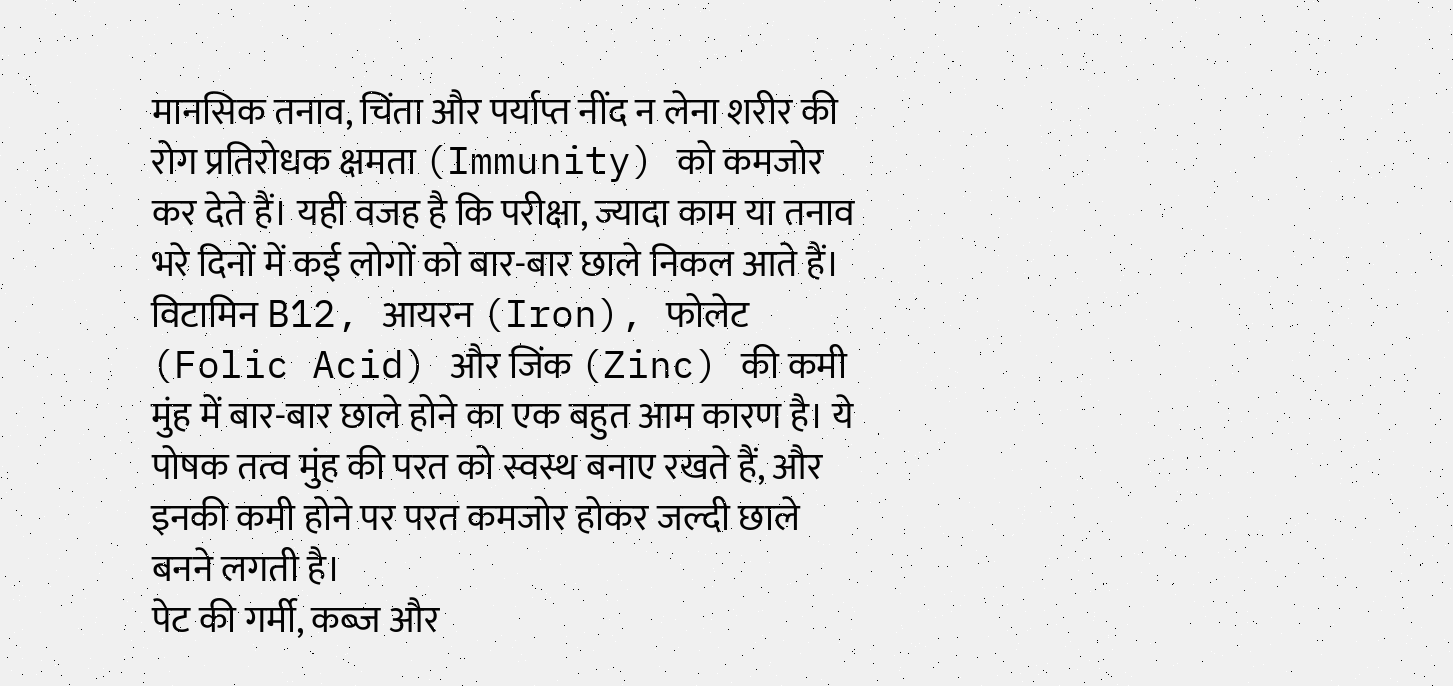मानसिक तनाव, चिंता और पर्याप्त नींद न लेना शरीर की रोग प्रतिरोधक क्षमता (Immunity) को कमजोर कर देते हैं। यही वजह है कि परीक्षा, ज्यादा काम या तनाव भरे दिनों में कई लोगों को बार-बार छाले निकल आते हैं।
विटामिन B12, आयरन (Iron), फोलेट (Folic Acid) और जिंक (Zinc) की कमी मुंह में बार-बार छाले होने का एक बहुत आम कारण है। ये पोषक तत्व मुंह की परत को स्वस्थ बनाए रखते हैं, और इनकी कमी होने पर परत कमजोर होकर जल्दी छाले बनने लगती है।
पेट की गर्मी, कब्ज और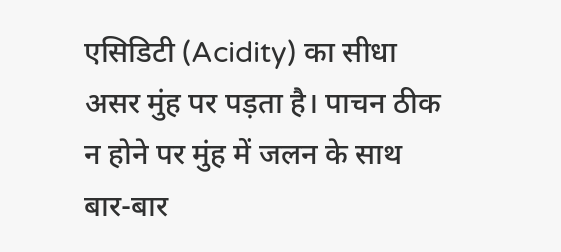एसिडिटी (Acidity) का सीधा असर मुंह पर पड़ता है। पाचन ठीक न होने पर मुंह में जलन के साथ बार-बार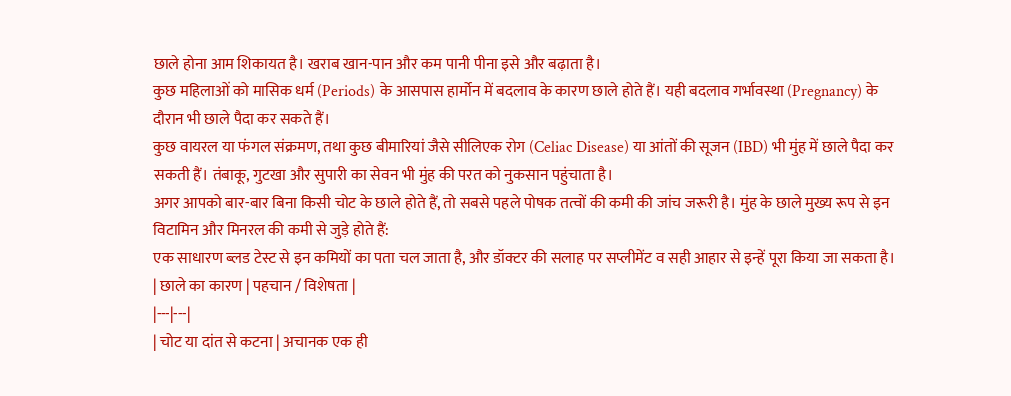छाले होना आम शिकायत है। खराब खान-पान और कम पानी पीना इसे और बढ़ाता है।
कुछ महिलाओं को मासिक धर्म (Periods) के आसपास हार्मोन में बदलाव के कारण छाले होते हैं। यही बदलाव गर्भावस्था (Pregnancy) के दौरान भी छाले पैदा कर सकते हैं।
कुछ वायरल या फंगल संक्रमण, तथा कुछ बीमारियां जैसे सीलिएक रोग (Celiac Disease) या आंतों की सूजन (IBD) भी मुंह में छाले पैदा कर सकती हैं। तंबाकू, गुटखा और सुपारी का सेवन भी मुंह की परत को नुकसान पहुंचाता है।
अगर आपको बार-बार बिना किसी चोट के छाले होते हैं, तो सबसे पहले पोषक तत्वों की कमी की जांच जरूरी है। मुंह के छाले मुख्य रूप से इन विटामिन और मिनरल की कमी से जुड़े होते हैं:
एक साधारण ब्लड टेस्ट से इन कमियों का पता चल जाता है, और डॉक्टर की सलाह पर सप्लीमेंट व सही आहार से इन्हें पूरा किया जा सकता है।
| छाले का कारण | पहचान / विशेषता |
|---|---|
| चोट या दांत से कटना | अचानक एक ही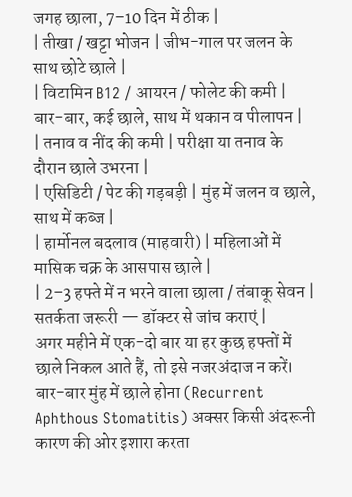जगह छाला, 7–10 दिन में ठीक |
| तीखा / खट्टा भोजन | जीभ-गाल पर जलन के साथ छोटे छाले |
| विटामिन B12 / आयरन / फोलेट की कमी | बार-बार, कई छाले, साथ में थकान व पीलापन |
| तनाव व नींद की कमी | परीक्षा या तनाव के दौरान छाले उभरना |
| एसिडिटी / पेट की गड़बड़ी | मुंह में जलन व छाले, साथ में कब्ज |
| हार्मोनल बदलाव (माहवारी) | महिलाओं में मासिक चक्र के आसपास छाले |
| 2–3 हफ्ते में न भरने वाला छाला / तंबाकू सेवन | सतर्कता जरूरी — डॉक्टर से जांच कराएं |
अगर महीने में एक-दो बार या हर कुछ हफ्तों में छाले निकल आते हैं, तो इसे नजरअंदाज न करें। बार-बार मुंह में छाले होना (Recurrent Aphthous Stomatitis) अक्सर किसी अंदरूनी कारण की ओर इशारा करता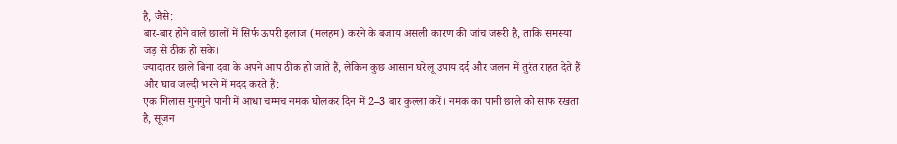है, जैसे:
बार-बार होने वाले छालों में सिर्फ ऊपरी इलाज (मलहम) करने के बजाय असली कारण की जांच जरूरी है, ताकि समस्या जड़ से ठीक हो सके।
ज्यादातर छाले बिना दवा के अपने आप ठीक हो जाते हैं, लेकिन कुछ आसान घरेलू उपाय दर्द और जलन में तुरंत राहत देते हैं और घाव जल्दी भरने में मदद करते हैं:
एक गिलास गुनगुने पानी में आधा चम्मच नमक घोलकर दिन में 2–3 बार कुल्ला करें। नमक का पानी छाले को साफ रखता है, सूजन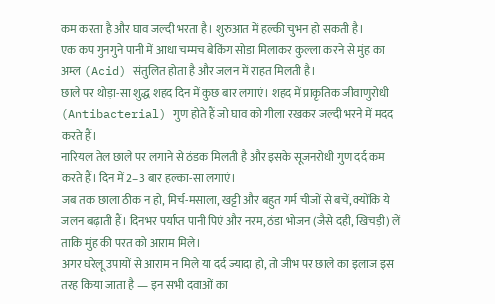कम करता है और घाव जल्दी भरता है। शुरुआत में हल्की चुभन हो सकती है।
एक कप गुनगुने पानी में आधा चम्मच बेकिंग सोडा मिलाकर कुल्ला करने से मुंह का अम्ल (Acid) संतुलित होता है और जलन में राहत मिलती है।
छाले पर थोड़ा-सा शुद्ध शहद दिन में कुछ बार लगाएं। शहद में प्राकृतिक जीवाणुरोधी (Antibacterial) गुण होते हैं जो घाव को गीला रखकर जल्दी भरने में मदद करते हैं।
नारियल तेल छाले पर लगाने से ठंडक मिलती है और इसके सूजनरोधी गुण दर्द कम करते हैं। दिन में 2–3 बार हल्का-सा लगाएं।
जब तक छाला ठीक न हो, मिर्च-मसाला, खट्टी और बहुत गर्म चीजों से बचें, क्योंकि ये जलन बढ़ाती हैं। दिनभर पर्याप्त पानी पिएं और नरम, ठंडा भोजन (जैसे दही, खिचड़ी) लें ताकि मुंह की परत को आराम मिले।
अगर घरेलू उपायों से आराम न मिले या दर्द ज्यादा हो, तो जीभ पर छाले का इलाज इस तरह किया जाता है — इन सभी दवाओं का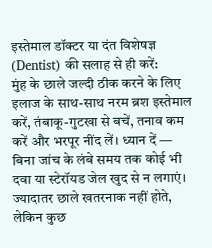इस्तेमाल डॉक्टर या दंत विशेषज्ञ (Dentist) की सलाह से ही करें:
मुंह के छाले जल्दी ठीक करने के लिए इलाज के साथ-साथ नरम ब्रश इस्तेमाल करें, तंबाकू-गुटखा से बचें, तनाव कम करें और भरपूर नींद लें। ध्यान दें — बिना जांच के लंबे समय तक कोई भी दवा या स्टेरॉयड जेल खुद से न लगाएं।
ज्यादातर छाले खतरनाक नहीं होते, लेकिन कुछ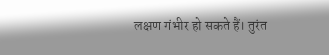लक्षण गंभीर हो सकते हैं। तुरंत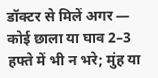डॉक्टर से मिलें अगर — कोई छाला या घाव 2–3 हफ्ते में भी न भरे; मुंह या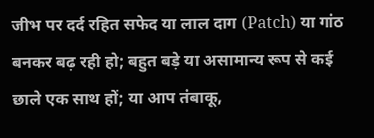जीभ पर दर्द रहित सफेद या लाल दाग (Patch) या गांठ बनकर बढ़ रही हो; बहुत बड़े या असामान्य रूप से कई छाले एक साथ हों; या आप तंबाकू,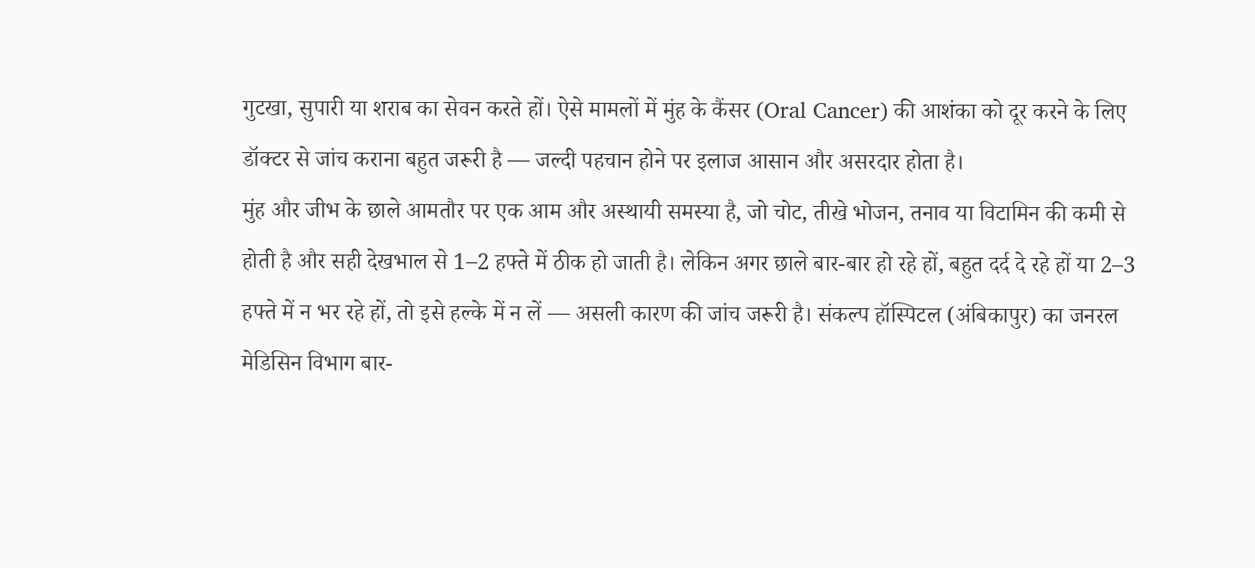गुटखा, सुपारी या शराब का सेवन करते हों। ऐसे मामलों में मुंह के कैंसर (Oral Cancer) की आशंका को दूर करने के लिए डॉक्टर से जांच कराना बहुत जरूरी है — जल्दी पहचान होने पर इलाज आसान और असरदार होता है।
मुंह और जीभ के छाले आमतौर पर एक आम और अस्थायी समस्या है, जो चोट, तीखे भोजन, तनाव या विटामिन की कमी से होती है और सही देखभाल से 1–2 हफ्ते में ठीक हो जाती है। लेकिन अगर छाले बार-बार हो रहे हों, बहुत दर्द दे रहे हों या 2–3 हफ्ते में न भर रहे हों, तो इसे हल्के में न लें — असली कारण की जांच जरूरी है। संकल्प हॉस्पिटल (अंबिकापुर) का जनरल मेडिसिन विभाग बार-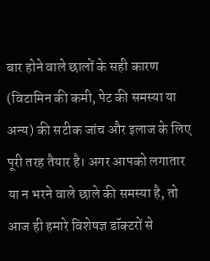बार होने वाले छालों के सही कारण (विटामिन की कमी, पेट की समस्या या अन्य) की सटीक जांच और इलाज के लिए पूरी तरह तैयार है। अगर आपको लगातार या न भरने वाले छाले की समस्या है, तो आज ही हमारे विशेषज्ञ डॉक्टरों से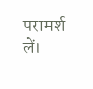परामर्श लें।